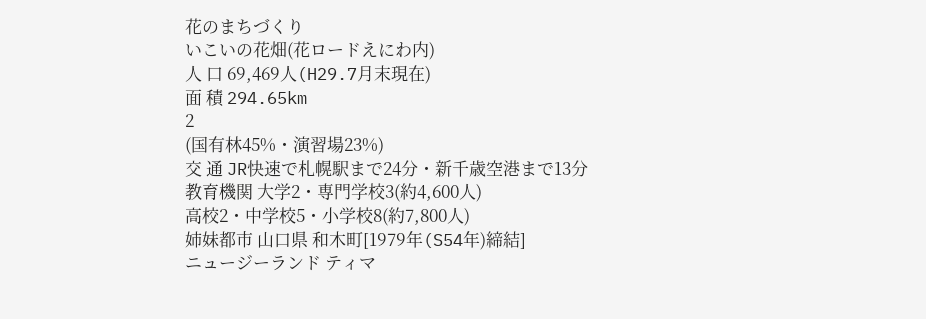花のまちづくり
いこいの花畑(花ロードえにわ内)
人 口 69,469人(H29.7月末現在)
面 積 294.65km
2
(国有林45%・演習場23%)
交 通 JR快速で札幌駅まで24分・新千歳空港まで13分
教育機関 大学2・専門学校3(約4,600人)
高校2・中学校5・小学校8(約7,800人)
姉妹都市 山口県 和木町[1979年(S54年)締結]
ニュージーランド ティマ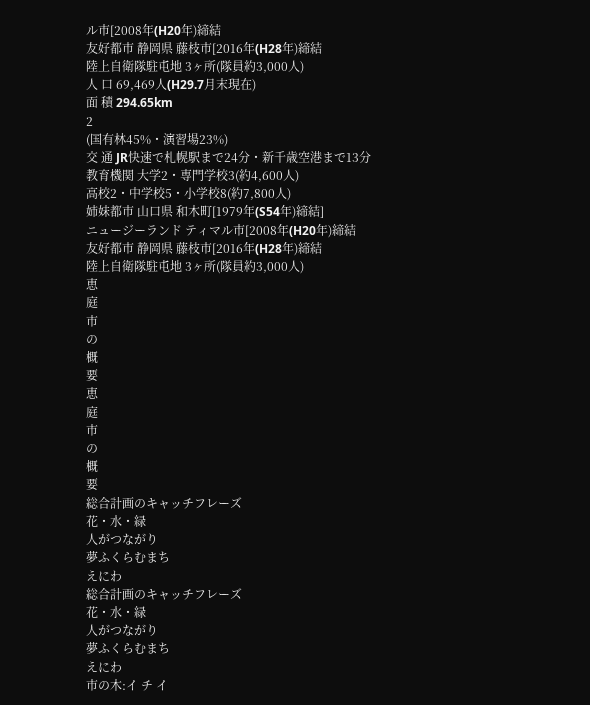ル市[2008年(H20年)締結
友好都市 静岡県 藤枝市[2016年(H28年)締結
陸上自衛隊駐屯地 3ヶ所(隊員約3,000人)
人 口 69,469人(H29.7月末現在)
面 積 294.65km
2
(国有林45%・演習場23%)
交 通 JR快速で札幌駅まで24分・新千歳空港まで13分
教育機関 大学2・専門学校3(約4,600人)
高校2・中学校5・小学校8(約7,800人)
姉妹都市 山口県 和木町[1979年(S54年)締結]
ニュージーランド ティマル市[2008年(H20年)締結
友好都市 静岡県 藤枝市[2016年(H28年)締結
陸上自衛隊駐屯地 3ヶ所(隊員約3,000人)
恵
庭
市
の
概
要
恵
庭
市
の
概
要
総合計画のキャッチフレーズ
花・水・緑
人がつながり
夢ふくらむまち
えにわ
総合計画のキャッチフレーズ
花・水・緑
人がつながり
夢ふくらむまち
えにわ
市の木:イ チ イ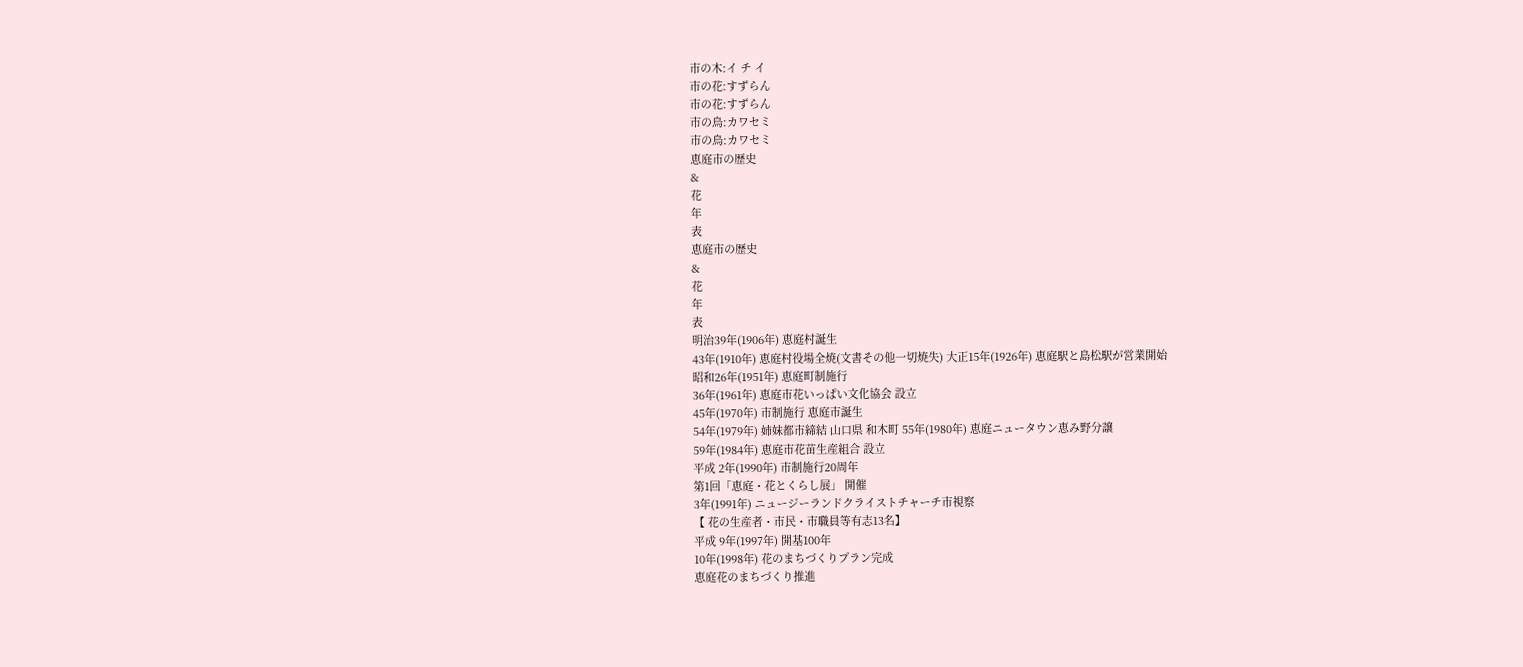市の木:イ チ イ
市の花:すずらん
市の花:すずらん
市の鳥:カワセミ
市の鳥:カワセミ
恵庭市の歴史
&
花
年
表
恵庭市の歴史
&
花
年
表
明治39年(1906年) 恵庭村誕生
43年(1910年) 恵庭村役場全焼(文書その他一切焼失) 大正15年(1926年) 恵庭駅と島松駅が営業開始
昭和26年(1951年) 恵庭町制施行
36年(1961年) 恵庭市花いっぱい文化協会 設立
45年(1970年) 市制施行 恵庭市誕生
54年(1979年) 姉妹都市締結 山口県 和木町 55年(1980年) 恵庭ニュータウン恵み野分譲
59年(1984年) 恵庭市花苗生産組合 設立
平成 2年(1990年) 市制施行20周年
第1回「恵庭・花とくらし展」 開催
3年(1991年) ニュージーランドクライストチャーチ市視察
【 花の生産者・市民・市職員等有志13名】
平成 9年(1997年) 開基100年
10年(1998年) 花のまちづくりプラン完成
恵庭花のまちづくり推進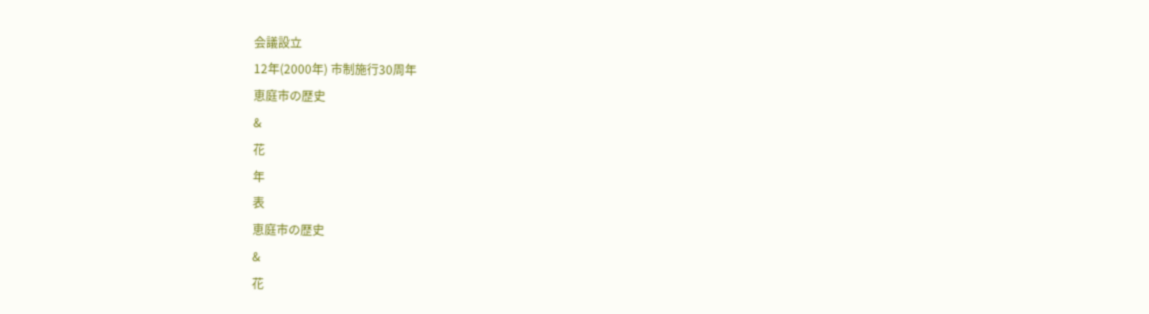会議設立
12年(2000年) 市制施行30周年
恵庭市の歴史
&
花
年
表
恵庭市の歴史
&
花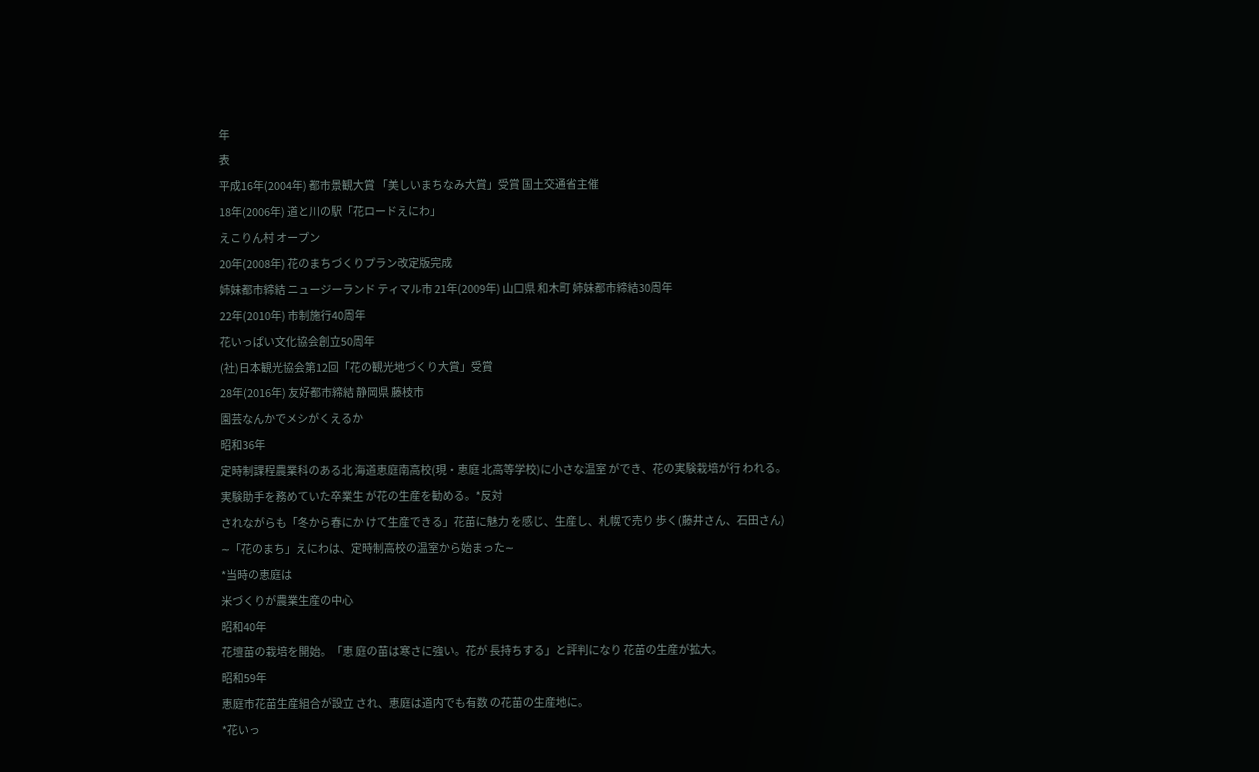年
表
平成16年(2004年) 都市景観大賞 「美しいまちなみ大賞」受賞 国土交通省主催
18年(2006年) 道と川の駅「花ロードえにわ」
えこりん村 オープン
20年(2008年) 花のまちづくりプラン改定版完成
姉妹都市締結 ニュージーランド ティマル市 21年(2009年) 山口県 和木町 姉妹都市締結30周年
22年(2010年) 市制施行40周年
花いっぱい文化協会創立50周年
(社)日本観光協会第12回「花の観光地づくり大賞」受賞
28年(2016年) 友好都市締結 静岡県 藤枝市
園芸なんかでメシがくえるか
昭和36年
定時制課程農業科のある北 海道恵庭南高校(現・恵庭 北高等学校)に小さな温室 ができ、花の実験栽培が行 われる。
実験助手を務めていた卒業生 が花の生産を勧める。*反対
されながらも「冬から春にか けて生産できる」花苗に魅力 を感じ、生産し、札幌で売り 歩く(藤井さん、石田さん)
∼「花のまち」えにわは、定時制高校の温室から始まった∼
*当時の恵庭は
米づくりが農業生産の中心
昭和40年
花壇苗の栽培を開始。「恵 庭の苗は寒さに強い。花が 長持ちする」と評判になり 花苗の生産が拡大。
昭和59年
恵庭市花苗生産組合が設立 され、恵庭は道内でも有数 の花苗の生産地に。
*花いっ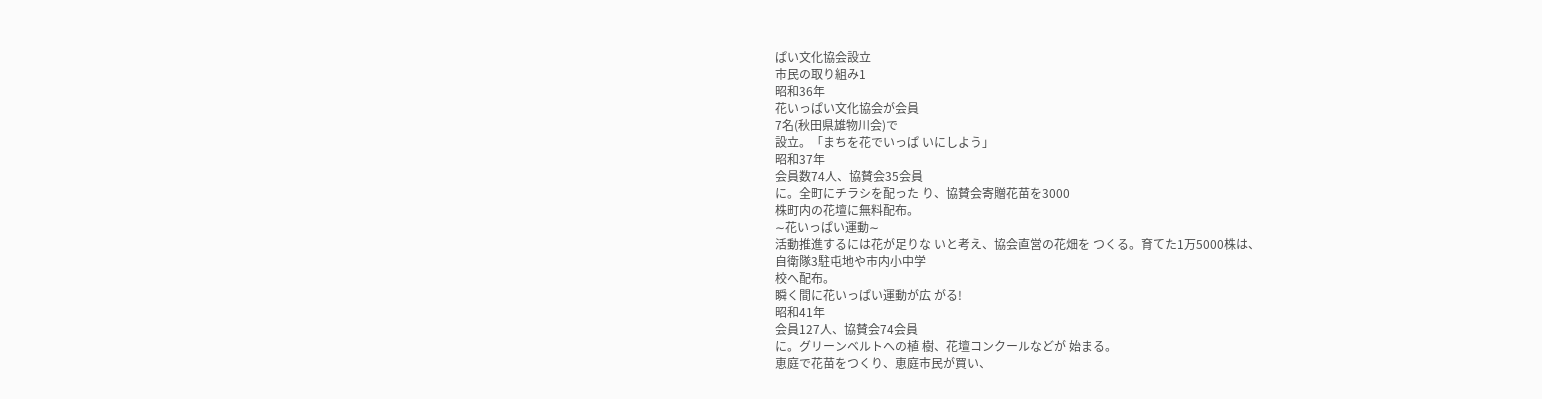ぱい文化協会設立
市民の取り組み1
昭和36年
花いっぱい文化協会が会員
7名(秋田県雄物川会)で
設立。「まちを花でいっぱ いにしよう」
昭和37年
会員数74人、協賛会35会員
に。全町にチラシを配った り、協賛会寄贈花苗を3000
株町内の花壇に無料配布。
∼花いっぱい運動∼
活動推進するには花が足りな いと考え、協会直営の花畑を つくる。育てた1万5000株は、
自衛隊3駐屯地や市内小中学
校へ配布。
瞬く間に花いっぱい運動が広 がる!
昭和41年
会員127人、協賛会74会員
に。グリーンベルトへの植 樹、花壇コンクールなどが 始まる。
恵庭で花苗をつくり、恵庭市民が買い、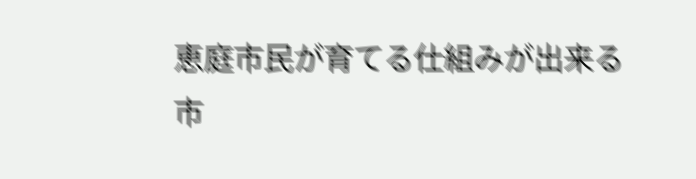恵庭市民が育てる仕組みが出来る
市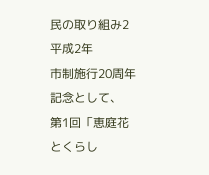民の取り組み2
平成2年
市制施行20周年記念として、
第1回「恵庭花とくらし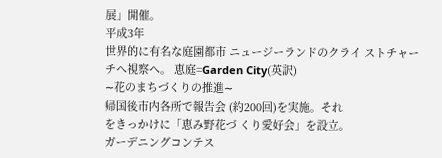展」開催。
平成3年
世界的に有名な庭園都市 ニュージーランドのクライ ストチャーチへ視察へ。 恵庭=Garden City(英訳)
∼花のまちづくりの推進∼
帰国後市内各所で報告会 (約200回)を実施。それ
をきっかけに「恵み野花づ くり愛好会」を設立。
ガーデニングコンテス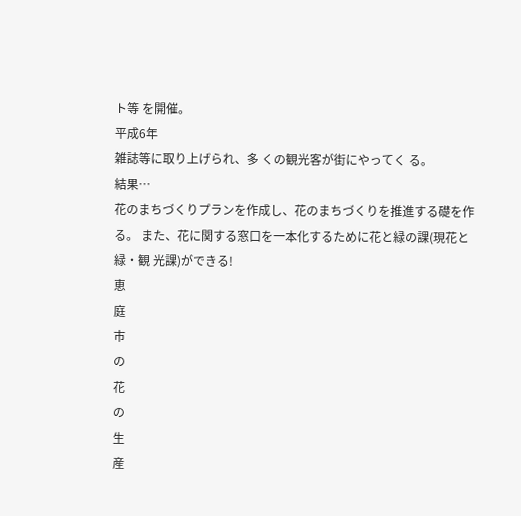ト等 を開催。
平成6年
雑誌等に取り上げられ、多 くの観光客が街にやってく る。
結果…
花のまちづくりプランを作成し、花のまちづくりを推進する礎を作る。 また、花に関する窓口を一本化するために花と緑の課(現花と緑・観 光課)ができる!
恵
庭
市
の
花
の
生
産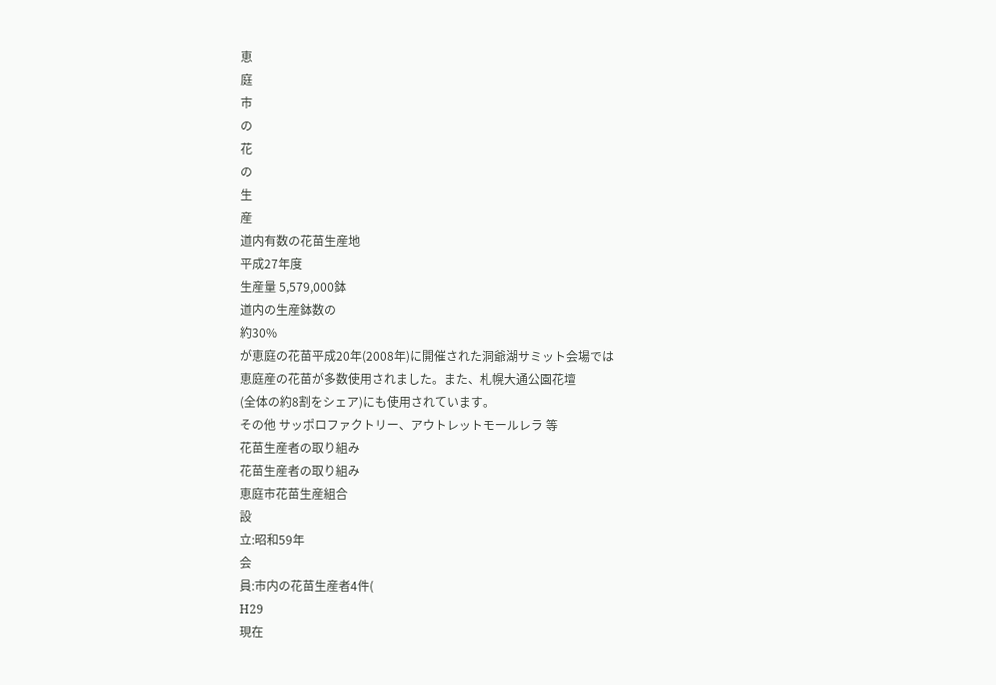恵
庭
市
の
花
の
生
産
道内有数の花苗生産地
平成27年度
生産量 5,579,000鉢
道内の生産鉢数の
約30%
が恵庭の花苗平成20年(2008年)に開催された洞爺湖サミット会場では
恵庭産の花苗が多数使用されました。また、札幌大通公園花壇
(全体の約8割をシェア)にも使用されています。
その他 サッポロファクトリー、アウトレットモールレラ 等
花苗生産者の取り組み
花苗生産者の取り組み
恵庭市花苗生産組合
設
立:昭和59年
会
員:市内の花苗生産者4件(
H29
現在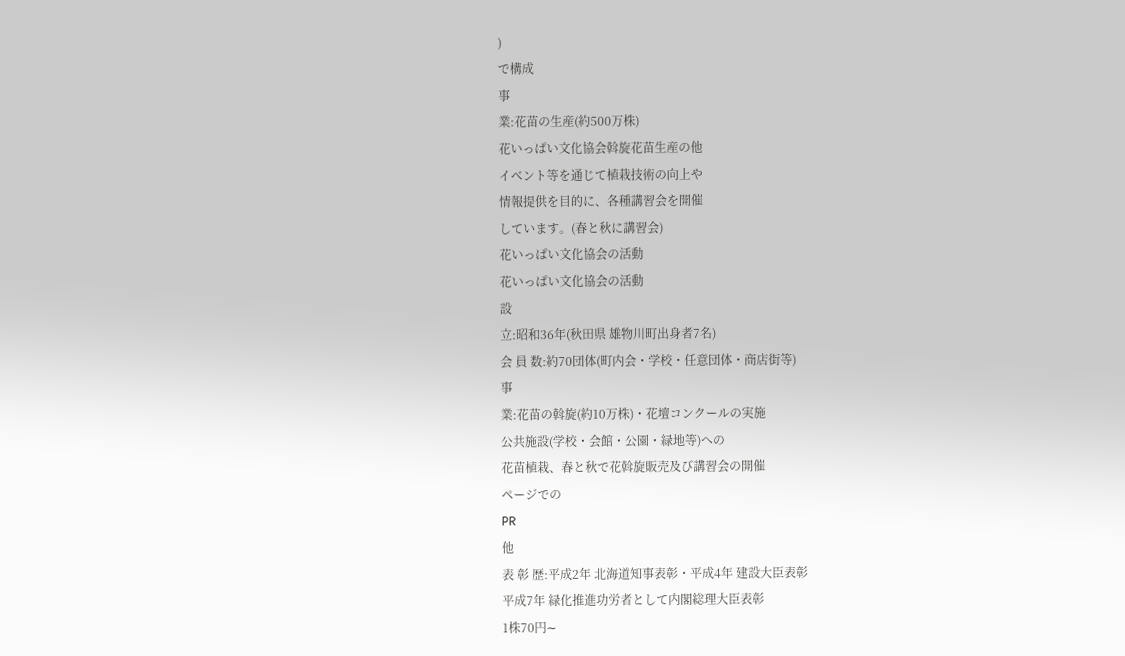)
で構成
事
業:花苗の生産(約500万株)
花いっぱい文化協会斡旋花苗生産の他
イベント等を通じて植栽技術の向上や
情報提供を目的に、各種講習会を開催
しています。(春と秋に講習会)
花いっぱい文化協会の活動
花いっぱい文化協会の活動
設
立:昭和36年(秋田県 雄物川町出身者7名)
会 員 数:約70団体(町内会・学校・任意団体・商店街等)
事
業:花苗の斡旋(約10万株)・花壇コンクールの実施
公共施設(学校・会館・公園・緑地等)への
花苗植栽、春と秋で花斡旋販売及び講習会の開催
ページでの
PR
他
表 彰 歴:平成2年 北海道知事表彰・平成4年 建設大臣表彰
平成7年 緑化推進功労者として内閣総理大臣表彰
1株70円∼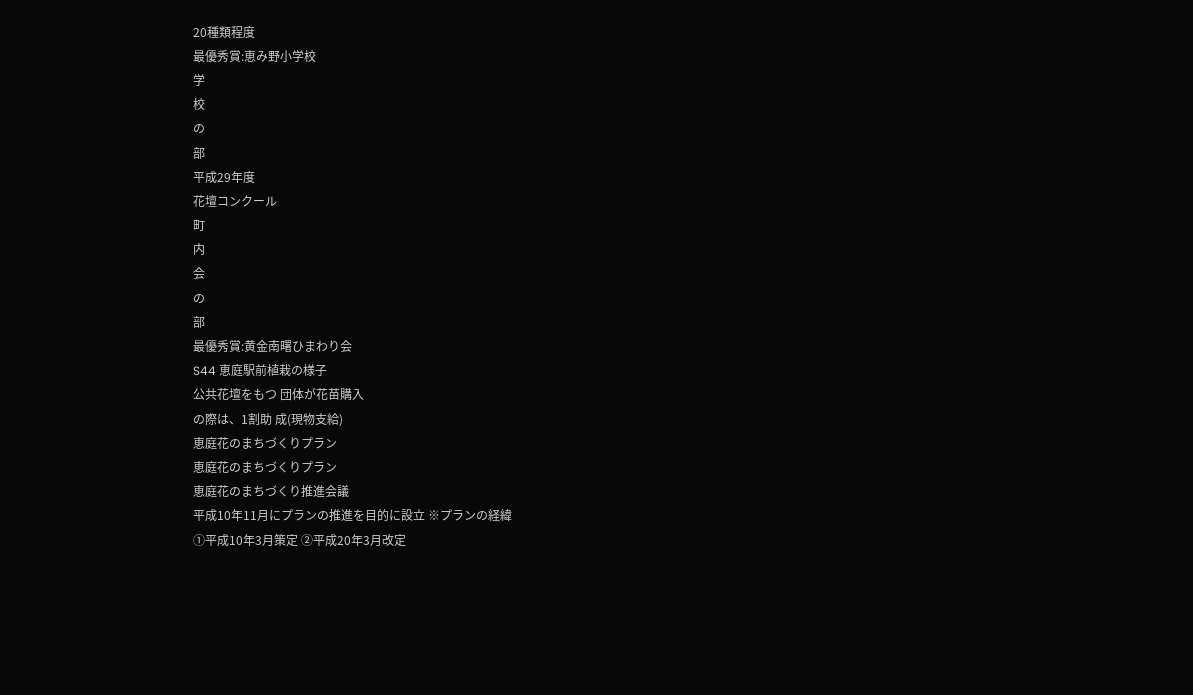20種類程度
最優秀賞:恵み野小学校
学
校
の
部
平成29年度
花壇コンクール
町
内
会
の
部
最優秀賞:黄金南曙ひまわり会
S44 恵庭駅前植栽の様子
公共花壇をもつ 団体が花苗購入
の際は、1割助 成(現物支給)
恵庭花のまちづくりプラン
恵庭花のまちづくりプラン
恵庭花のまちづくり推進会議
平成10年11月にプランの推進を目的に設立 ※プランの経緯
①平成10年3月策定 ②平成20年3月改定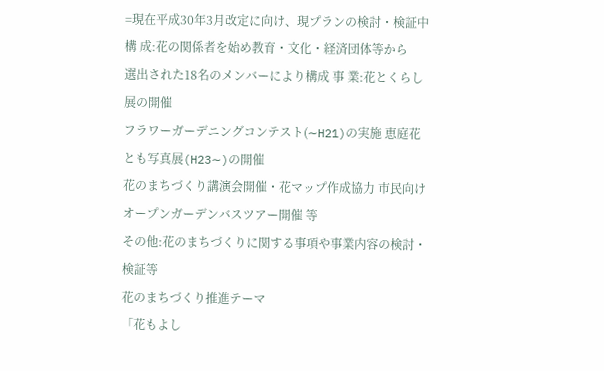=現在平成30年3月改定に向け、現プランの検討・検証中 構 成:花の関係者を始め教育・文化・経済団体等から
選出された18名のメンバーにより構成 事 業:花とくらし展の開催
フラワーガーデニングコンテスト(∼H21)の実施 恵庭花とも写真展(H23∼)の開催
花のまちづくり講演会開催・花マップ作成協力 市民向けオープンガーデンバスツアー開催 等
その他:花のまちづくりに関する事項や事業内容の検討・検証等
花のまちづくり推進テーマ
「花もよし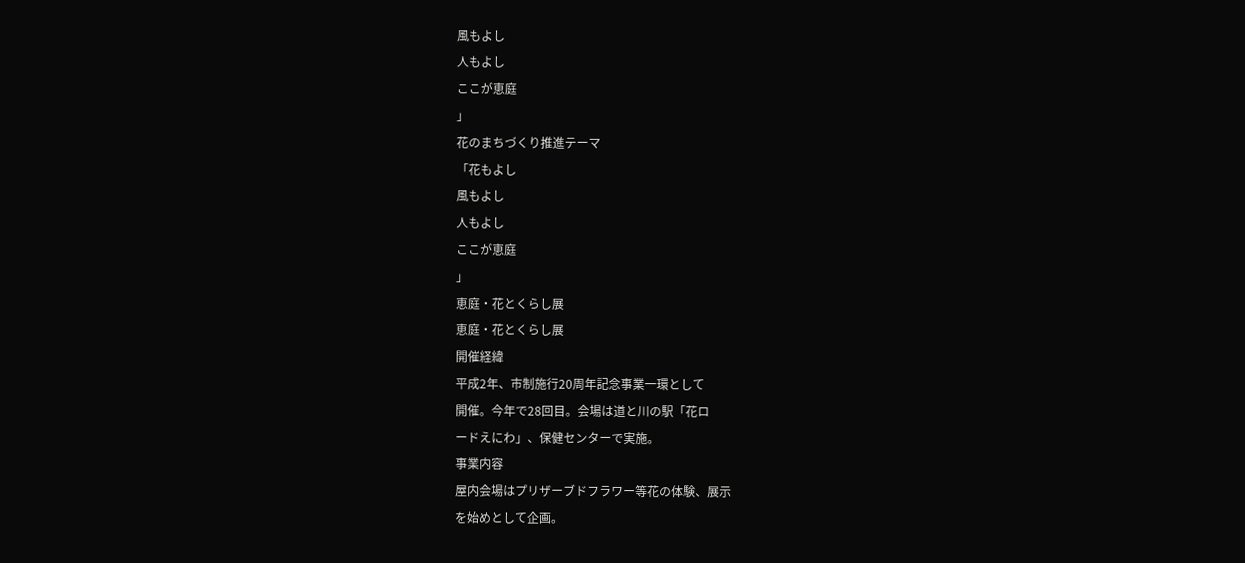風もよし
人もよし
ここが恵庭
」
花のまちづくり推進テーマ
「花もよし
風もよし
人もよし
ここが恵庭
」
恵庭・花とくらし展
恵庭・花とくらし展
開催経緯
平成2年、市制施行20周年記念事業一環として
開催。今年で28回目。会場は道と川の駅「花ロ
ードえにわ」、保健センターで実施。
事業内容
屋内会場はプリザーブドフラワー等花の体験、展示
を始めとして企画。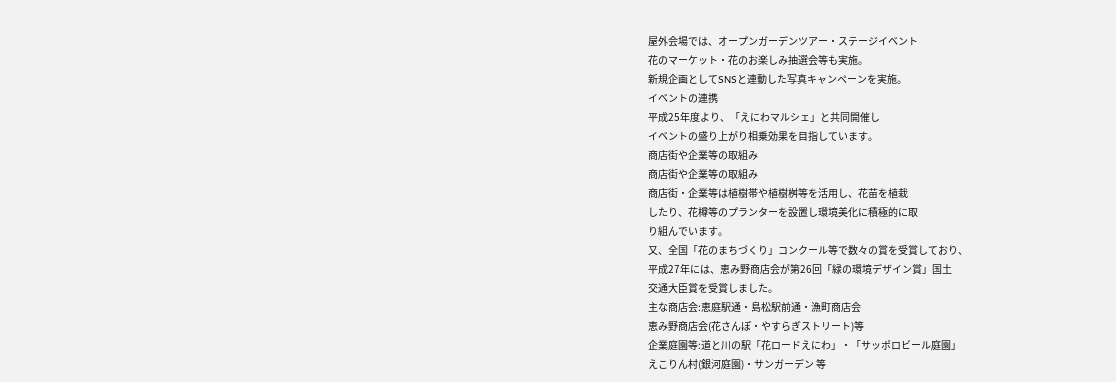屋外会場では、オープンガーデンツアー・ステージイベント
花のマーケット・花のお楽しみ抽選会等も実施。
新規企画としてSNSと連動した写真キャンペーンを実施。
イベントの連携
平成25年度より、「えにわマルシェ」と共同開催し
イベントの盛り上がり相乗効果を目指しています。
商店街や企業等の取組み
商店街や企業等の取組み
商店街・企業等は植樹帯や植樹桝等を活用し、花苗を植栽
したり、花樽等のプランターを設置し環境美化に積極的に取
り組んでいます。
又、全国「花のまちづくり」コンクール等で数々の賞を受賞しており、
平成27年には、恵み野商店会が第26回「緑の環境デザイン賞」国土
交通大臣賞を受賞しました。
主な商店会:恵庭駅通・島松駅前通・漁町商店会
恵み野商店会(花さんぽ・やすらぎストリート)等
企業庭園等:道と川の駅「花ロードえにわ」・「サッポロビール庭園」
えこりん村(銀河庭園)・サンガーデン 等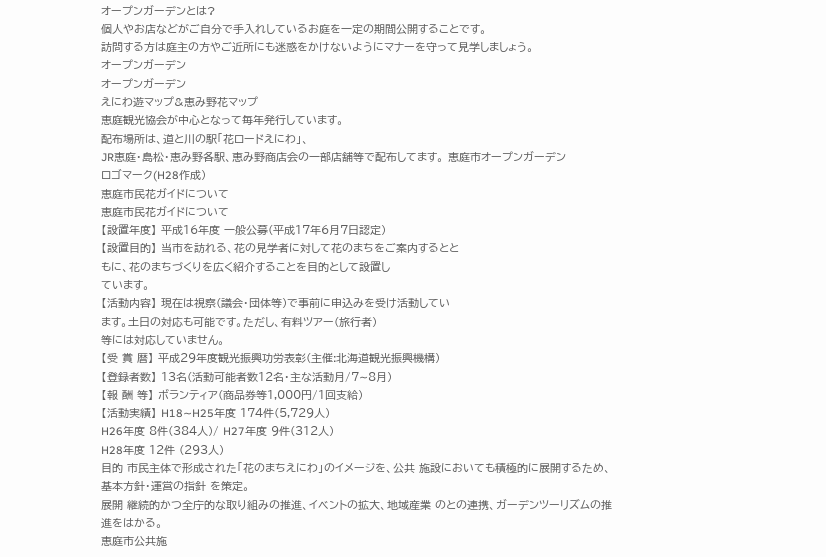オープンガーデンとは?
個人やお店などがご自分で手入れしているお庭を一定の期間公開することです。
訪問する方は庭主の方やご近所にも迷惑をかけないようにマナーを守って見学しましょう。
オープンガーデン
オープンガーデン
えにわ遊マップ&恵み野花マップ
恵庭観光協会が中心となって毎年発行しています。
配布場所は、道と川の駅「花ロードえにわ」、
JR恵庭・島松・恵み野各駅、恵み野商店会の一部店舗等で配布してます。 恵庭市オープンガーデン
ロゴマーク(H28作成)
恵庭市民花ガイドについて
恵庭市民花ガイドについて
【設置年度】 平成16年度 一般公募(平成17年6月7日認定)
【設置目的】 当市を訪れる、花の見学者に対して花のまちをご案内するとと
もに、花のまちづくりを広く紹介することを目的として設置し
ています。
【活動内容】 現在は視察(議会・団体等)で事前に申込みを受け活動してい
ます。土日の対応も可能です。ただし、有料ツアー(旅行者)
等には対応していません。
【受 賞 暦】 平成29年度観光振興功労表彰(主催:北海道観光振興機構)
【登録者数】 13名(活動可能者数12名・主な活動月/7∼8月)
【報 酬 等】 ボランティア(商品券等1,000円/1回支給)
【活動実績】 H18∼H25年度 174件(5,729人)
H26年度 8件(384人)/ H27年度 9件(312人)
H28年度 12件 (293人)
目的 市民主体で形成された「花のまちえにわ」のイメージを、公共 施設においても積極的に展開するため、基本方針・運営の指針 を策定。
展開 継続的かつ全庁的な取り組みの推進、イベントの拡大、地域産業 のとの連携、ガーデンツーリズムの推進をはかる。
恵庭市公共施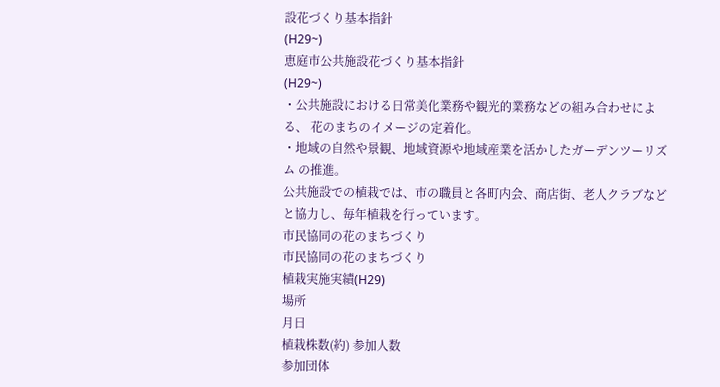設花づくり基本指針
(H29~)
恵庭市公共施設花づくり基本指針
(H29~)
・公共施設における日常美化業務や観光的業務などの組み合わせによる、 花のまちのイメージの定着化。
・地域の自然や景観、地域資源や地域産業を活かしたガーデンツーリズム の推進。
公共施設での植栽では、市の職員と各町内会、商店街、老人クラブなど
と協力し、毎年植栽を行っています。
市民協同の花のまちづくり
市民協同の花のまちづくり
植栽実施実績(H29)
場所
月日
植栽株数(約) 参加人数
参加団体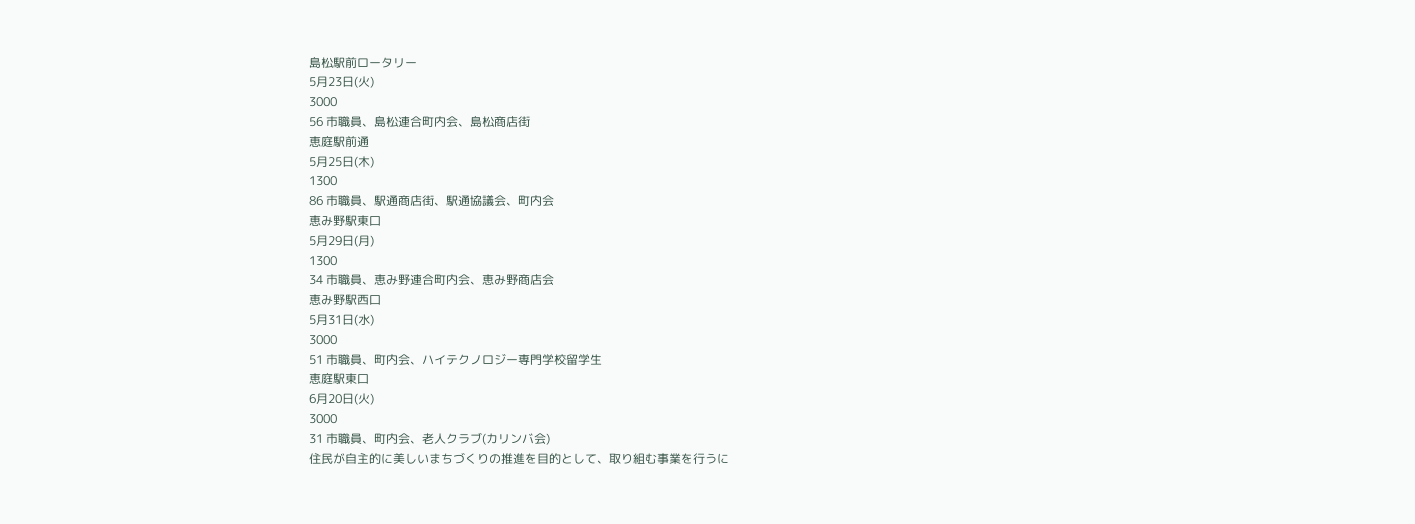島松駅前ロータリー
5月23日(火)
3000
56 市職員、島松連合町内会、島松商店街
恵庭駅前通
5月25日(木)
1300
86 市職員、駅通商店街、駅通協議会、町内会
恵み野駅東口
5月29日(月)
1300
34 市職員、恵み野連合町内会、恵み野商店会
恵み野駅西口
5月31日(水)
3000
51 市職員、町内会、ハイテクノロジー専門学校留学生
恵庭駅東口
6月20日(火)
3000
31 市職員、町内会、老人クラブ(カリンバ会)
住民が自主的に美しいまちづくりの推進を目的として、取り組む事業を行うに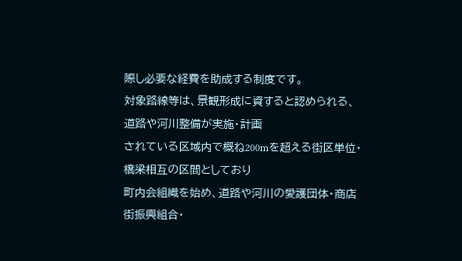際し必要な経費を助成する制度です。
対象路線等は、景観形成に資すると認められる、道路や河川整備が実施・計画
されている区域内で概ね200mを超える街区単位・橋梁相互の区間としており
町内会組織を始め、道路や河川の愛護団体・商店街振興組合・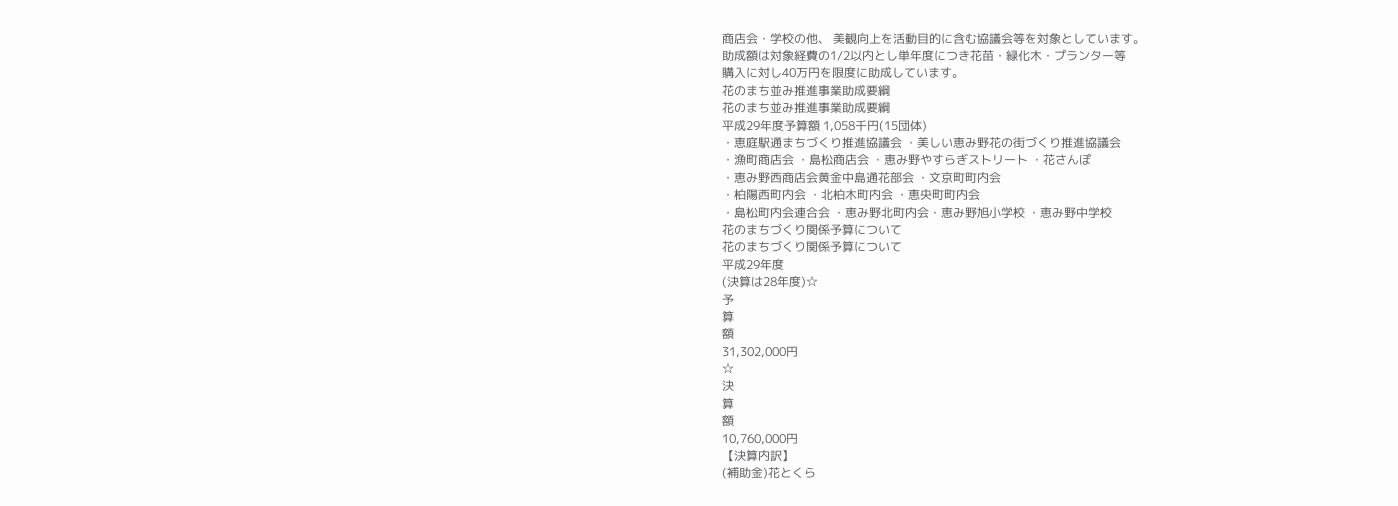商店会・学校の他、 美観向上を活動目的に含む協議会等を対象としています。
助成額は対象経費の1/2以内とし単年度につき花苗・緑化木・プランター等
購入に対し40万円を限度に助成しています。
花のまち並み推進事業助成要綱
花のまち並み推進事業助成要綱
平成29年度予算額 1,058千円(15団体)
・恵庭駅通まちづくり推進協議会 ・美しい恵み野花の街づくり推進協議会
・漁町商店会 ・島松商店会 ・恵み野やすらぎストリート ・花さんぽ
・恵み野西商店会黄金中島通花部会 ・文京町町内会
・柏陽西町内会 ・北柏木町内会 ・恵央町町内会
・島松町内会連合会 ・恵み野北町内会・恵み野旭小学校 ・恵み野中学校
花のまちづくり関係予算について
花のまちづくり関係予算について
平成29年度
(決算は28年度)☆
予
算
額
31,302,000円
☆
決
算
額
10,760,000円
【決算内訳】
(補助金)花とくら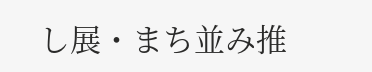し展・まち並み推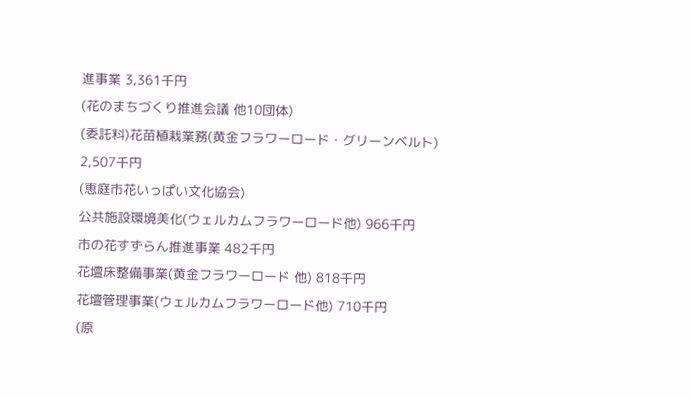進事業 3,361千円
(花のまちづくり推進会議 他10団体)
(委託料)花苗植栽業務(黄金フラワーロード・グリーンベルト) 2,507千円
(恵庭市花いっぱい文化協会)
公共施設環境美化(ウェルカムフラワーロード他) 966千円
市の花すずらん推進事業 482千円
花壇床整備事業(黄金フラワーロード 他) 818千円
花壇管理事業(ウェルカムフラワーロード他) 710千円
(原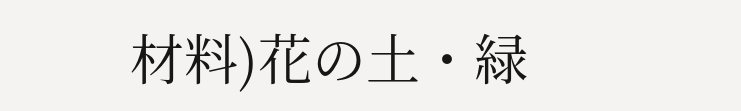材料)花の土・緑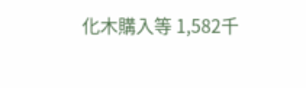化木購入等 1,582千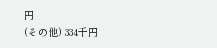円
(その他) 334千円